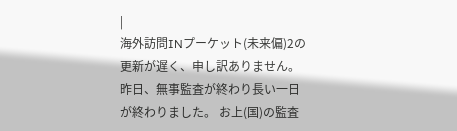|
海外訪問INプーケット(未来偏)2の更新が遅く、申し訳ありません。 昨日、無事監査が終わり長い一日が終わりました。 お上(国)の監査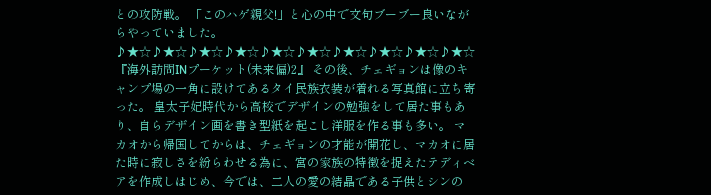との攻防戦。 「このハゲ親父!」と心の中で文句ブーブー良いながらやっていました。 ♪★☆♪★☆♪★☆♪★☆♪★☆♪★☆♪★☆♪★☆♪★☆♪★☆ 『海外訪問INプーケット(未来偏)2』 その後、チェギョンは像のキャンプ場の一角に設けてあるタイ民族衣装が着れる写真館に立ち寄った。 皇太子妃時代から高校でデザインの勉強をして居た事もあり、自らデザイン画を書き型紙を起こし洋服を作る事も多い。 マカオから帰国してからは、チェギョンの才能が開花し、マカオに居た時に寂しさを紛らわせる為に、宮の家族の特徴を捉えたテディベアを作成しはじめ、今では、二人の愛の結晶である子供とシンの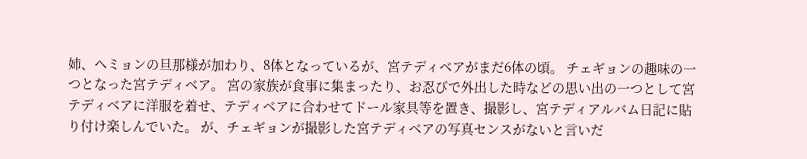姉、ヘミョンの旦那様が加わり、8体となっているが、宮テディベアがまだ6体の頃。 チェギョンの趣味の一つとなった宮テディベア。 宮の家族が食事に集まったり、お忍びで外出した時などの思い出の一つとして宮テディベアに洋服を着せ、テディベアに合わせてドール家具等を置き、撮影し、宮テディアルバム日記に貼り付け楽しんでいた。 が、チェギョンが撮影した宮テディベアの写真センスがないと言いだ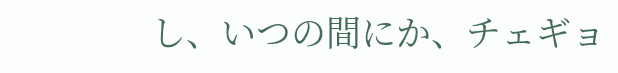し、いつの間にか、チェギョ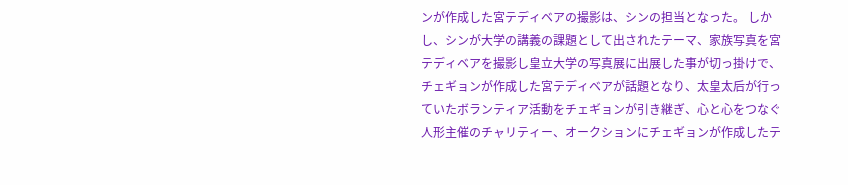ンが作成した宮テディベアの撮影は、シンの担当となった。 しかし、シンが大学の講義の課題として出されたテーマ、家族写真を宮テディベアを撮影し皇立大学の写真展に出展した事が切っ掛けで、チェギョンが作成した宮テディベアが話題となり、太皇太后が行っていたボランティア活動をチェギョンが引き継ぎ、心と心をつなぐ人形主催のチャリティー、オークションにチェギョンが作成したテ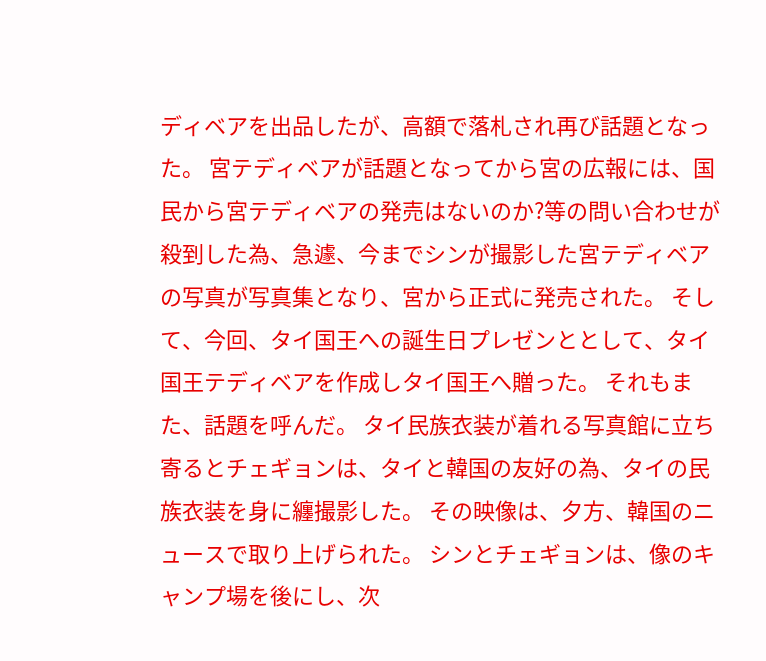ディベアを出品したが、高額で落札され再び話題となった。 宮テディベアが話題となってから宮の広報には、国民から宮テディベアの発売はないのか?等の問い合わせが殺到した為、急遽、今までシンが撮影した宮テディベアの写真が写真集となり、宮から正式に発売された。 そして、今回、タイ国王への誕生日プレゼンととして、タイ国王テディベアを作成しタイ国王へ贈った。 それもまた、話題を呼んだ。 タイ民族衣装が着れる写真館に立ち寄るとチェギョンは、タイと韓国の友好の為、タイの民族衣装を身に纏撮影した。 その映像は、夕方、韓国のニュースで取り上げられた。 シンとチェギョンは、像のキャンプ場を後にし、次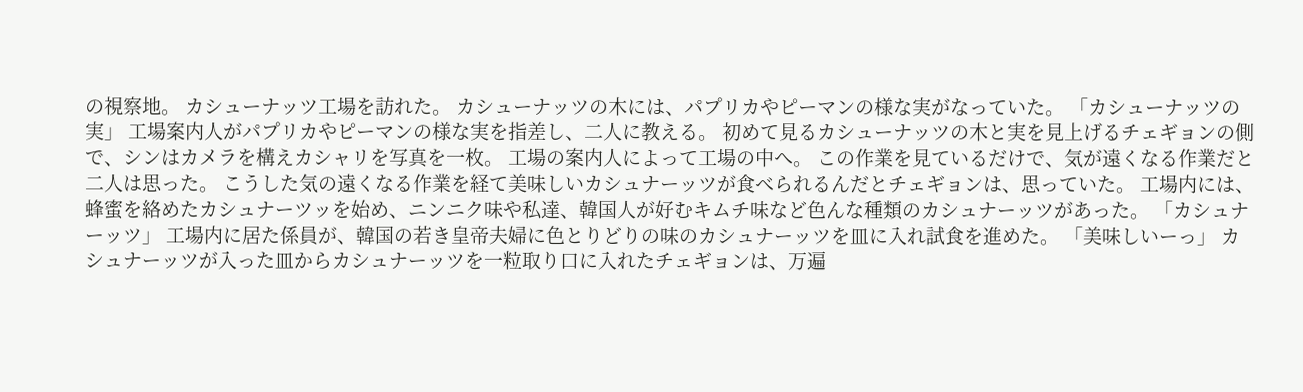の視察地。 カシューナッツ工場を訪れた。 カシューナッツの木には、パプリカやピーマンの様な実がなっていた。 「カシューナッツの実」 工場案内人がパプリカやピーマンの様な実を指差し、二人に教える。 初めて見るカシューナッツの木と実を見上げるチェギョンの側で、シンはカメラを構えカシャリを写真を一枚。 工場の案内人によって工場の中へ。 この作業を見ているだけで、気が遠くなる作業だと二人は思った。 こうした気の遠くなる作業を経て美味しいカシュナーッツが食べられるんだとチェギョンは、思っていた。 工場内には、蜂蜜を絡めたカシュナーツッを始め、ニンニク味や私達、韓国人が好むキムチ味など色んな種類のカシュナーッツがあった。 「カシュナーッツ」 工場内に居た係員が、韓国の若き皇帝夫婦に色とりどりの味のカシュナーッツを皿に入れ試食を進めた。 「美味しいーっ」 カシュナーッツが入った皿からカシュナーッツを一粒取り口に入れたチェギョンは、万遍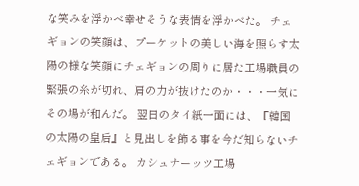な笑みを浮かべ幸せそうな表情を浮かべた。 チェギョンの笑顔は、プーケットの美しい海を照らす太陽の様な笑顔にチェギョンの周りに居た工場職員の緊張の糸が切れ、肩の力が抜けたのか・・・一気にその場が和んだ。 翌日のタイ紙一面には、『韓国の太陽の皇后』と見出しを飾る事を今だ知らないチェギョンである。 カシュナーッツ工場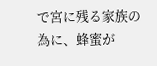で宮に残る家族の為に、蜂蜜が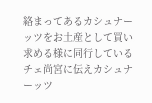絡まってあるカシュナーッツをお土産として買い求める様に同行しているチェ尚宮に伝えカシュナーッツ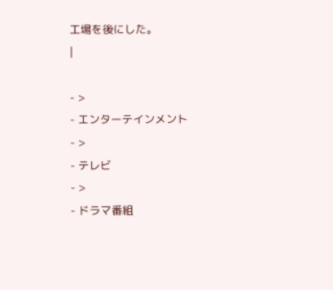工場を後にした。
|

- >
- エンターテインメント
- >
- テレビ
- >
- ドラマ番組